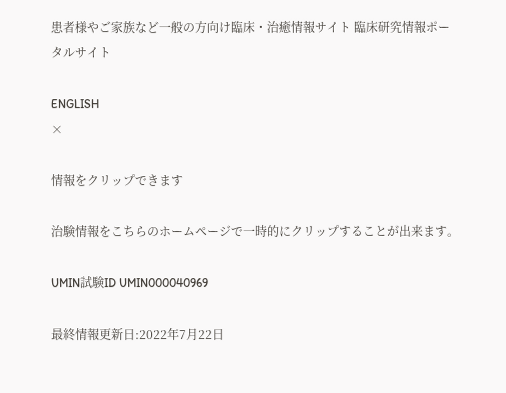患者様やご家族など一般の方向け臨床・治癒情報サイト 臨床研究情報ポータルサイト

ENGLISH
×

情報をクリップできます

治験情報をこちらのホームページで一時的にクリップすることが出来ます。

UMIN試験ID UMIN000040969

最終情報更新日:2022年7月22日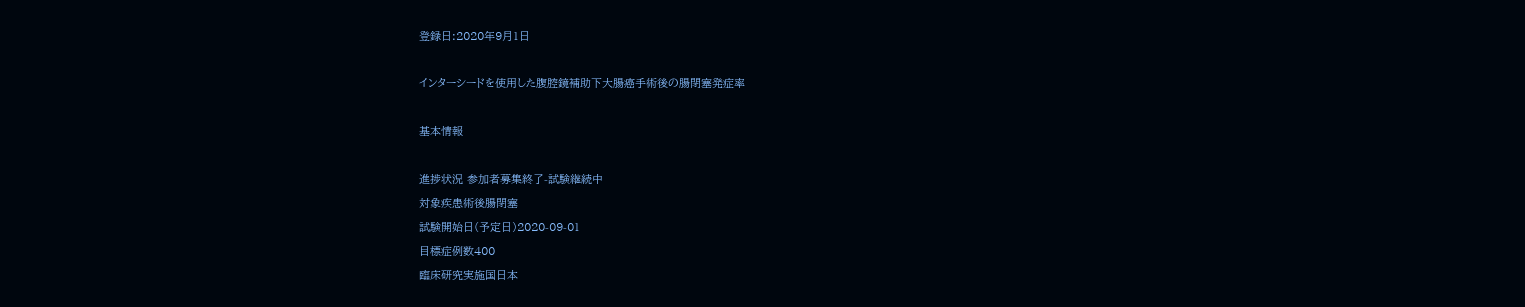登録日:2020年9月1日

インターシードを使用した腹腔鏡補助下大腸癌手術後の腸閉塞発症率

基本情報

進捗状況 参加者募集終了-試験継続中
対象疾患術後腸閉塞
試験開始日(予定日)2020-09-01
目標症例数400
臨床研究実施国日本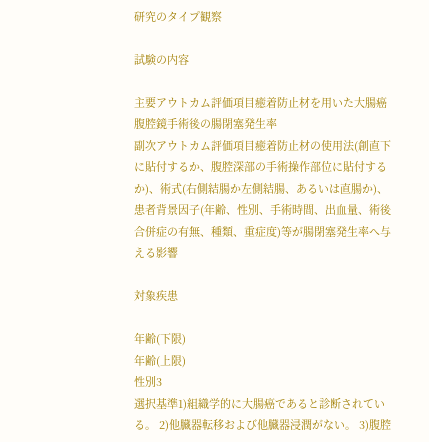研究のタイプ観察

試験の内容

主要アウトカム評価項目癒着防止材を用いた大腸癌腹腔鏡手術後の腸閉塞発生率
副次アウトカム評価項目癒着防止材の使用法(創直下に貼付するか、腹腔深部の手術操作部位に貼付するか)、術式(右側結腸か左側結腸、あるいは直腸か)、患者背景因子(年齢、性別、手術時間、出血量、術後合併症の有無、種類、重症度)等が腸閉塞発生率へ与える影響

対象疾患

年齢(下限)
年齢(上限)
性別3
選択基準1)組織学的に大腸癌であると診断されている。 2)他臓器転移および他臓器浸潤がない。 3)腹腔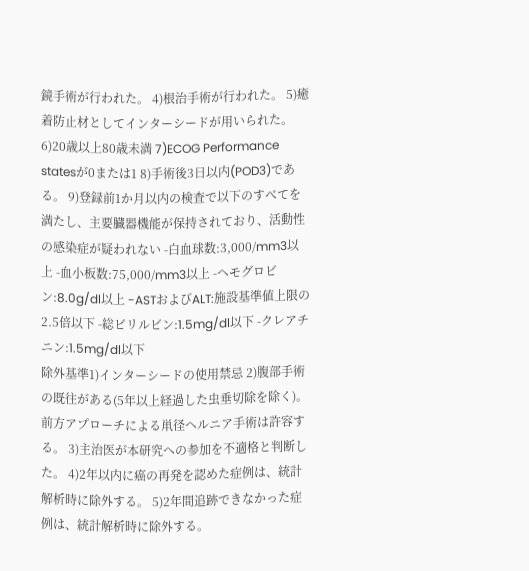鏡手術が行われた。 4)根治手術が行われた。 5)癒着防止材としてインターシードが用いられた。 6)20歳以上80歳未満 7)ECOG Performance statesが0または1 8)手術後3日以内(POD3)である。 9)登録前1か月以内の検査で以下のすべてを満たし、主要臓器機能が保持されており、活動性の感染症が疑われない -白血球数:3,000/mm3以上 -血小板数:75,000/mm3以上 -ヘモグロビン:8.0g/dl以上 -ASTおよびALT:施設基準値上限の2.5倍以下 -総ビリルビン:1.5mg/dl以下 -クレアチニン:1.5mg/dl以下
除外基準1)インターシードの使用禁忌 2)腹部手術の既往がある(5年以上経過した虫垂切除を除く)。前方アプローチによる鼡径ヘルニア手術は許容する。 3)主治医が本研究への参加を不適格と判断した。 4)2年以内に癌の再発を認めた症例は、統計解析時に除外する。 5)2年間追跡できなかった症例は、統計解析時に除外する。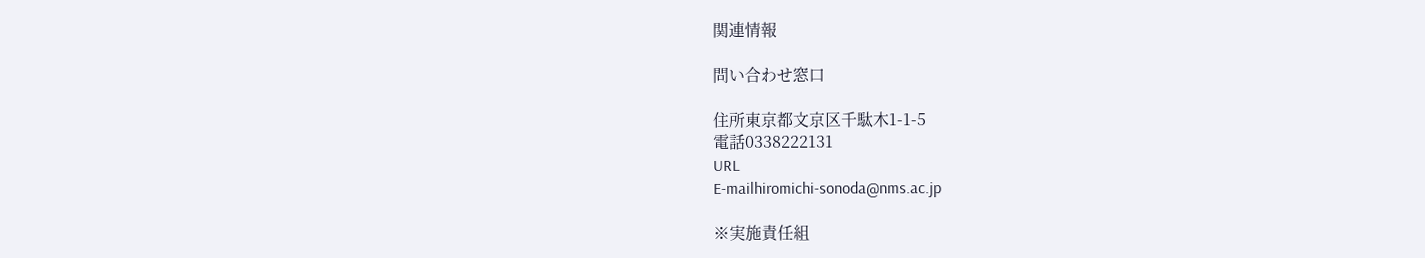関連情報

問い合わせ窓口

住所東京都文京区千駄木1-1-5
電話0338222131
URL
E-mailhiromichi-sonoda@nms.ac.jp

※実施責任組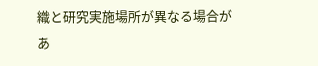織と研究実施場所が異なる場合があ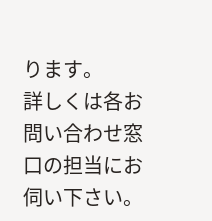ります。
詳しくは各お問い合わせ窓口の担当にお伺い下さい。